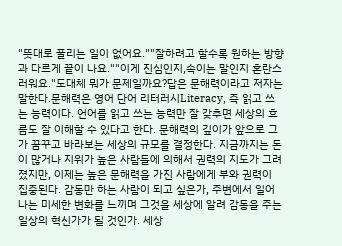"뜻대로 풀리는 일이 없어요.""잘하려고 할수록 원하는 방향과 다르게 끝이 나요.""이게 진심인지,속이는 말인지 혼란스러워요."도대체 뭐가 문제일까요?답은 문해력이라고 저자는 말한다.문해력은 영어 단어 리터러시Literacy, 즉 읽고 쓰는 능력이다. 언어를 읽고 쓰는 능력만 잘 갖추면 세상의 흐름도 잘 이해할 수 있다고 한다. 문해력의 깊이가 앞으로 그가 꿈꾸고 바라보는 세상의 규모를 결정한다. 지금까지는 돈이 많거나 지위가 높은 사람들에 의해서 권력의 지도가 그려졌지만, 이제는 높은 문해력을 가진 사람에게 부와 권력이 집중된다. 감동만 하는 사람이 되고 싶은가, 주변에서 일어나는 미세한 변화를 느끼며 그것을 세상에 알려 감동을 주는 일상의 혁신가가 될 것인가. 세상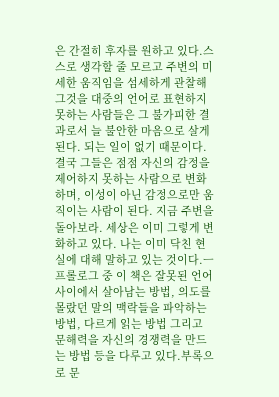은 간절히 후자를 원하고 있다.스스로 생각할 줄 모르고 주변의 미세한 움직임을 섬세하게 관찰해 그것을 대중의 언어로 표현하지 못하는 사람들은 그 불가피한 결과로서 늘 불안한 마음으로 살게 된다. 되는 일이 없기 때문이다. 결국 그들은 점점 자신의 감정을 제어하지 못하는 사람으로 변화하며, 이성이 아닌 감정으로만 움직이는 사람이 된다. 지금 주변을 돌아보라. 세상은 이미 그렇게 변화하고 있다. 나는 이미 닥친 현실에 대해 말하고 있는 것이다.ㅡ프롤로그 중 이 책은 잘못된 언어 사이에서 살아남는 방법, 의도를 몰랐던 말의 맥락들을 파악하는 방법, 다르게 읽는 방법 그리고 문해력을 자신의 경쟁력을 만드는 방법 등을 다루고 있다.부록으로 문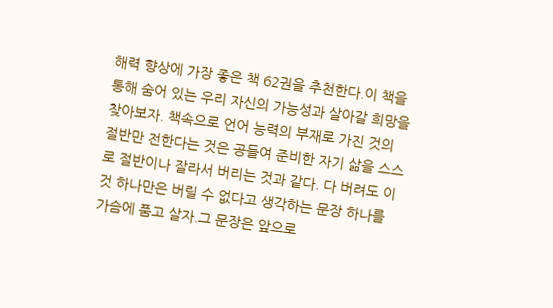해력 향상에 가장 좋은 책 62권을 추천한다.이 책을 통해 숨어 있는 우리 자신의 가능성과 살아갈 희망을 찾아보자. 책속으로 언어 능력의 부재로 가진 것의 절반만 전한다는 것은 공들여 준비한 자기 삶을 스스로 절반이나 잘라서 버리는 것과 같다. 다 버려도 이것 하나만은 버릴 수 없다고 생각하는 문장 하나를 가슴에 품고 살자.그 문장은 앞으로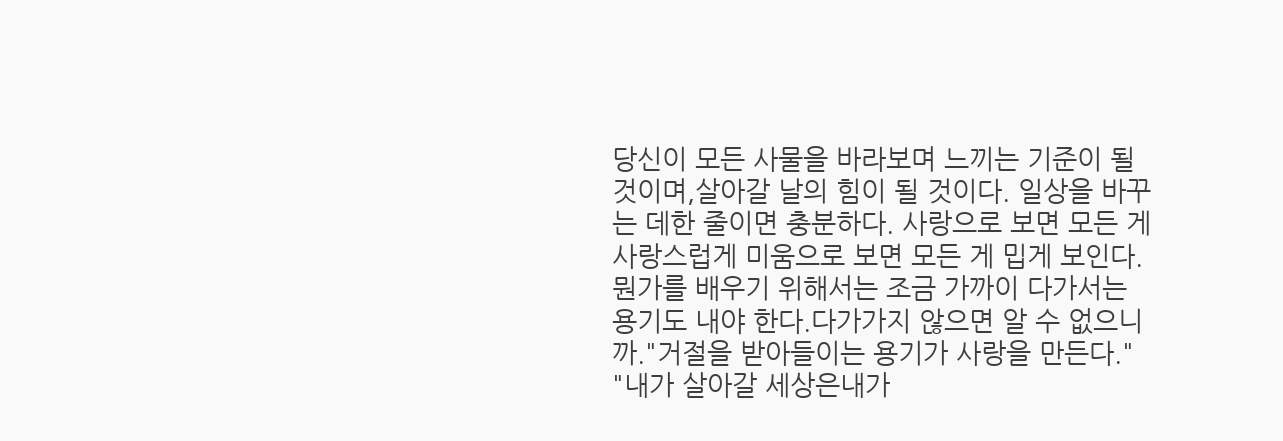당신이 모든 사물을 바라보며 느끼는 기준이 될 것이며,살아갈 날의 힘이 될 것이다. 일상을 바꾸는 데한 줄이면 충분하다. 사랑으로 보면 모든 게 사랑스럽게 미움으로 보면 모든 게 밉게 보인다. 뭔가를 배우기 위해서는 조금 가까이 다가서는 용기도 내야 한다.다가가지 않으면 알 수 없으니까."거절을 받아들이는 용기가 사랑을 만든다." "내가 살아갈 세상은내가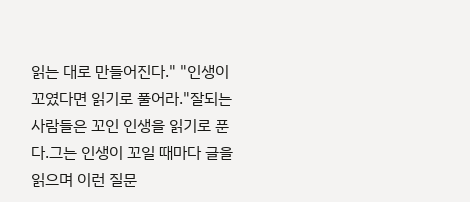읽는 대로 만들어진다." "인생이 꼬였다면 읽기로 풀어라."잘되는 사람들은 꼬인 인생을 읽기로 푼다.그는 인생이 꼬일 때마다 글을 읽으며 이런 질문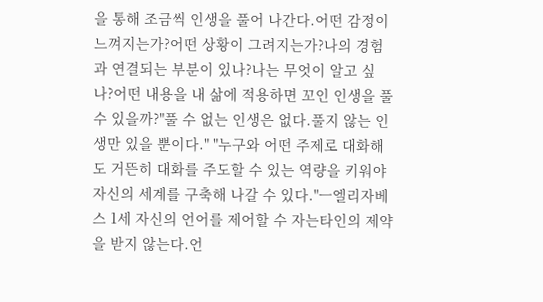을 통해 조금씩 인생을 풀어 나간다.어떤 감정이 느껴지는가?어떤 상황이 그려지는가?나의 경험과 연결되는 부분이 있나?나는 무엇이 알고 싶나?어떤 내용을 내 삶에 적용하면 꼬인 인생을 풀 수 있을까?"풀 수 없는 인생은 없다.풀지 않는 인생만 있을 뿐이다." "누구와 어떤 주제로 대화해도 거뜬히 대화를 주도할 수 있는 역량을 키워야 자신의 세계를 구축해 나갈 수 있다."ㅡ엘리자베스 1세 자신의 언어를 제어할 수 자는타인의 제약을 받지 않는다.언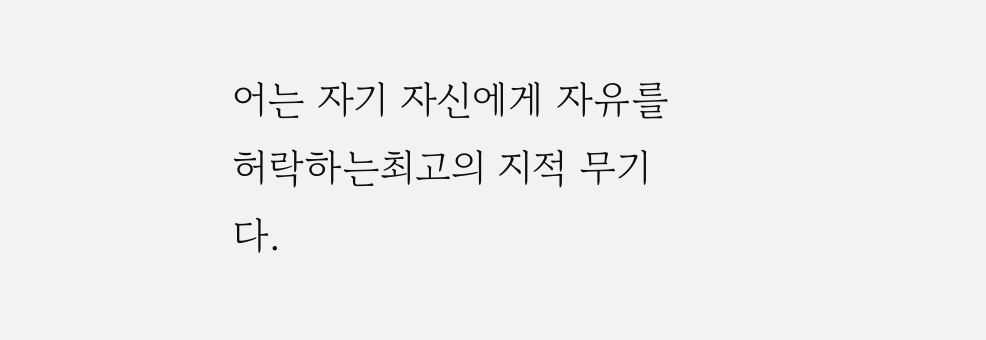어는 자기 자신에게 자유를 허락하는최고의 지적 무기다.